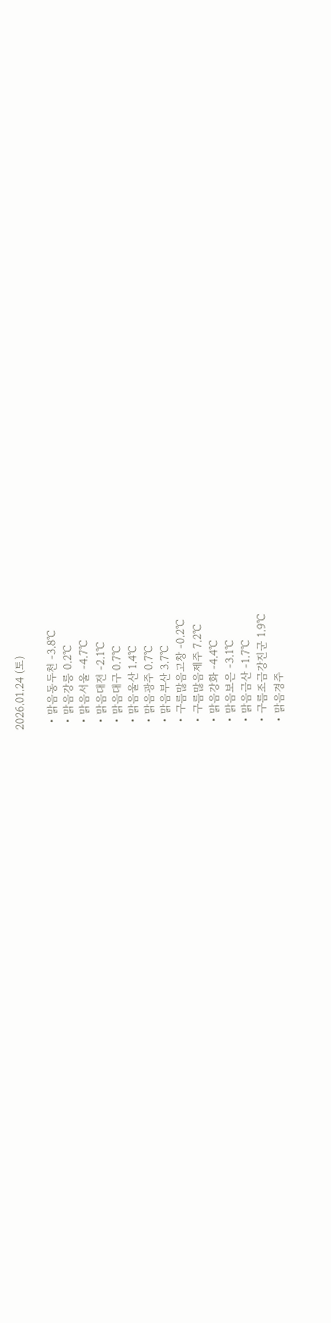2026.01.24 (토)

  • 맑음동두천 -3.8℃
  • 맑음강릉 0.2℃
  • 맑음서울 -4.7℃
  • 맑음대전 -2.1℃
  • 맑음대구 0.7℃
  • 맑음울산 1.4℃
  • 맑음광주 0.7℃
  • 맑음부산 3.7℃
  • 구름많음고창 -0.2℃
  • 구름많음제주 7.2℃
  • 맑음강화 -4.4℃
  • 맑음보은 -3.1℃
  • 맑음금산 -1.7℃
  • 구름조금강진군 1.9℃
  • 맑음경주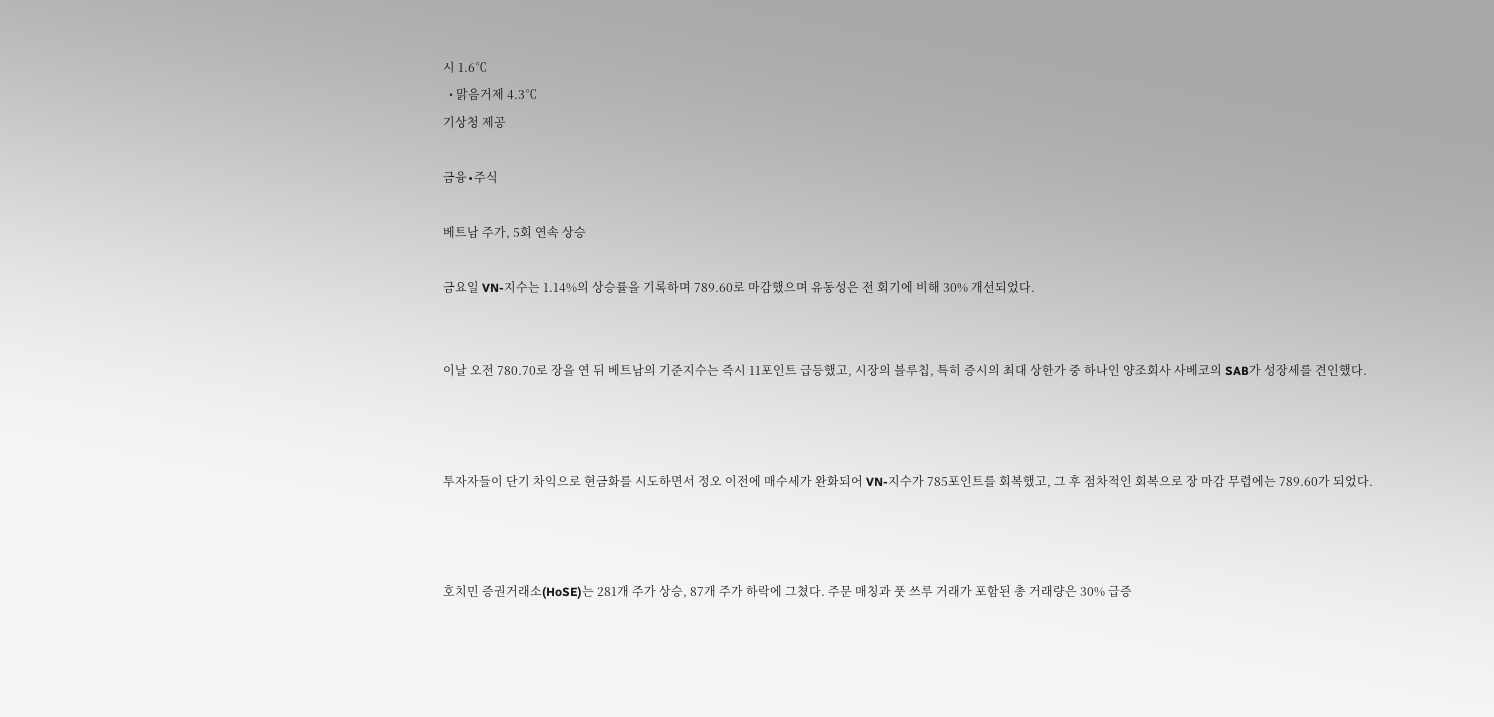시 1.6℃
  • 맑음거제 4.3℃
기상청 제공

금융∙주식

베트남 주가, 5회 연속 상승

금요일 VN-지수는 1.14%의 상승률을 기록하며 789.60로 마감했으며 유동성은 전 회기에 비해 30% 개선되었다.


이날 오전 780.70로 장을 연 뒤 베트남의 기준지수는 즉시 11포인트 급등했고, 시장의 블루칩, 특히 증시의 최대 상한가 중 하나인 양조회사 사베코의 SAB가 성장세를 견인했다.



투자자들이 단기 차익으로 현금화를 시도하면서 정오 이전에 매수세가 완화되어 VN-지수가 785포인트를 회복했고, 그 후 점차적인 회복으로 장 마감 무렵에는 789.60가 되었다.



호치민 증권거래소(HoSE)는 281개 주가 상승, 87개 주가 하락에 그쳤다. 주문 매칭과 풋 쓰루 거래가 포함된 총 거래량은 30% 급증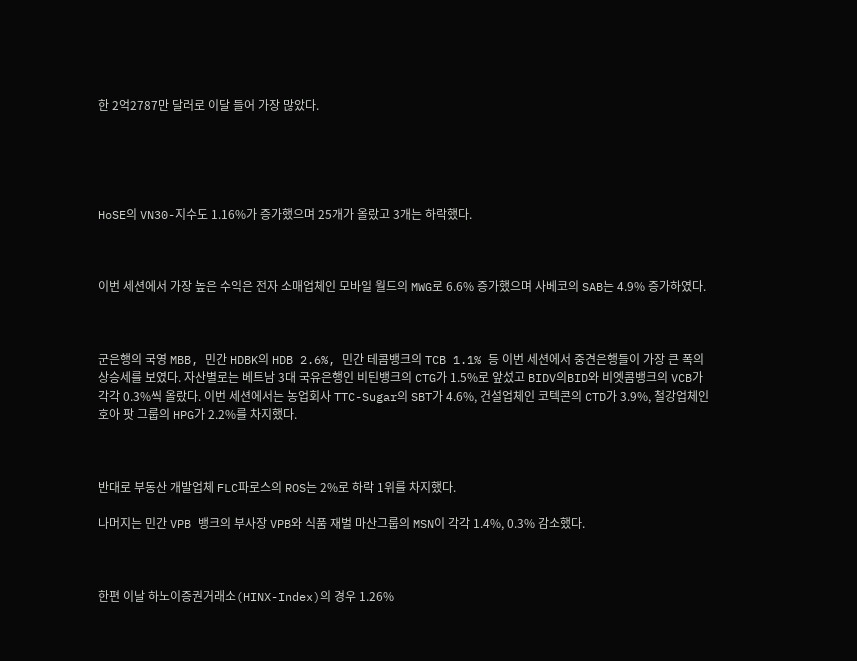한 2억2787만 달러로 이달 들어 가장 많았다.





HoSE의 VN30-지수도 1.16%가 증가했으며 25개가 올랐고 3개는 하락했다.



이번 세션에서 가장 높은 수익은 전자 소매업체인 모바일 월드의 MWG로 6.6% 증가했으며 사베코의 SAB는 4.9% 증가하였다.



군은행의 국영 MBB, 민간 HDBK의 HDB 2.6%, 민간 테콤뱅크의 TCB 1.1% 등 이번 세션에서 중견은행들이 가장 큰 폭의 상승세를 보였다. 자산별로는 베트남 3대 국유은행인 비틴뱅크의 CTG가 1.5%로 앞섰고 BIDV의BID와 비엣콤뱅크의 VCB가 각각 0.3%씩 올랐다. 이번 세션에서는 농업회사 TTC-Sugar의 SBT가 4.6%, 건설업체인 코텍콘의 CTD가 3.9%, 철강업체인 호아 팟 그룹의 HPG가 2.2%를 차지했다.



반대로 부동산 개발업체 FLC파로스의 ROS는 2%로 하락 1위를 차지했다.

나머지는 민간 VPB 뱅크의 부사장 VPB와 식품 재벌 마산그룹의 MSN이 각각 1.4%, 0.3% 감소했다.



한편 이날 하노이증권거래소(HINX-Index)의 경우 1.26%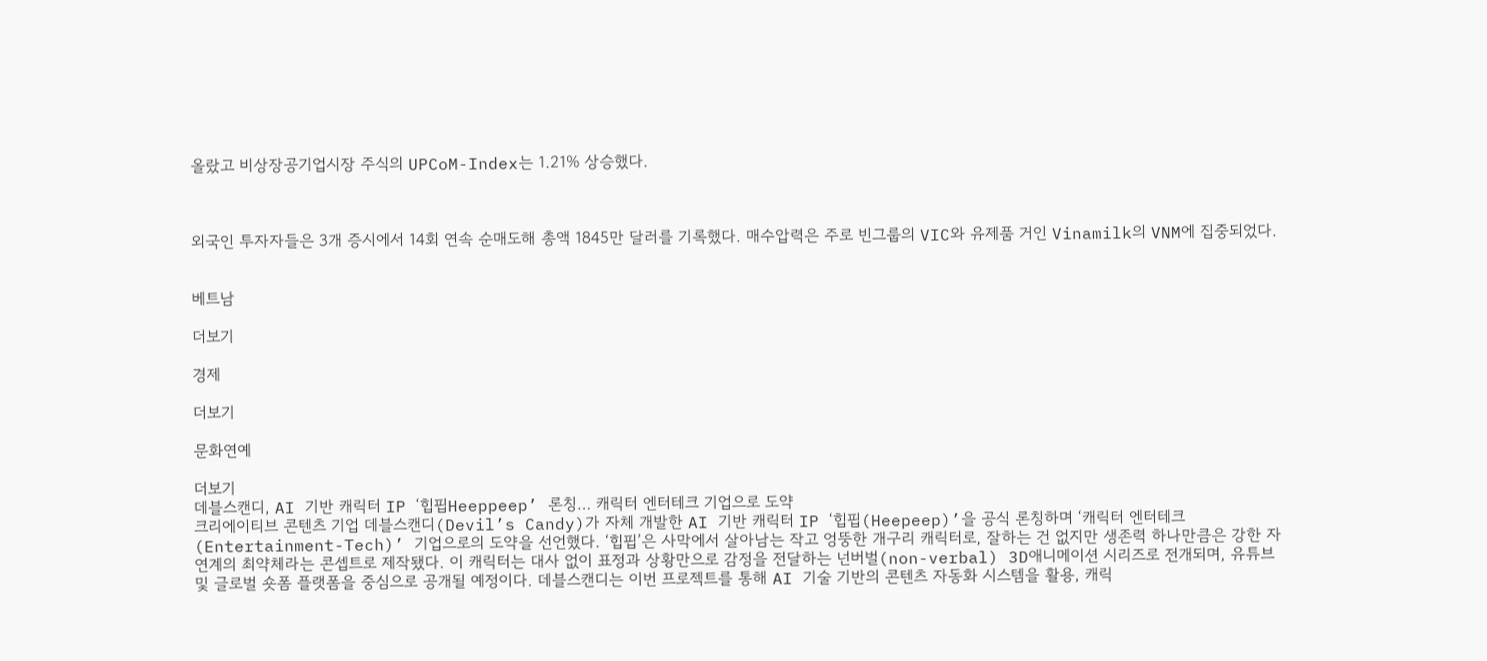올랐고 비상장공기업시장 주식의 UPCoM-Index는 1.21% 상승했다.



외국인 투자자들은 3개 증시에서 14회 연속 순매도해 총액 1845만 달러를 기록했다. 매수압력은 주로 빈그룹의 VIC와 유제품 거인 Vinamilk의 VNM에 집중되었다.


베트남

더보기

경제

더보기

문화연예

더보기
데블스캔디, AI 기반 캐릭터 IP ‘힙핍Heeppeep’ 론칭… 캐릭터 엔터테크 기업으로 도약
크리에이티브 콘텐츠 기업 데블스캔디(Devil’s Candy)가 자체 개발한 AI 기반 캐릭터 IP ‘힙핍(Heepeep)’을 공식 론칭하며 ‘캐릭터 엔터테크(Entertainment-Tech)’ 기업으로의 도약을 선언했다. ‘힙핍’은 사막에서 살아남는 작고 엉뚱한 개구리 캐릭터로, 잘하는 건 없지만 생존력 하나만큼은 강한 자연계의 최약체라는 콘셉트로 제작됐다. 이 캐릭터는 대사 없이 표정과 상황만으로 감정을 전달하는 넌버벌(non-verbal) 3D애니메이션 시리즈로 전개되며, 유튜브 및 글로벌 숏폼 플랫폼을 중심으로 공개될 예정이다. 데블스캔디는 이번 프로젝트를 통해 AI 기술 기반의 콘텐츠 자동화 시스템을 활용, 캐릭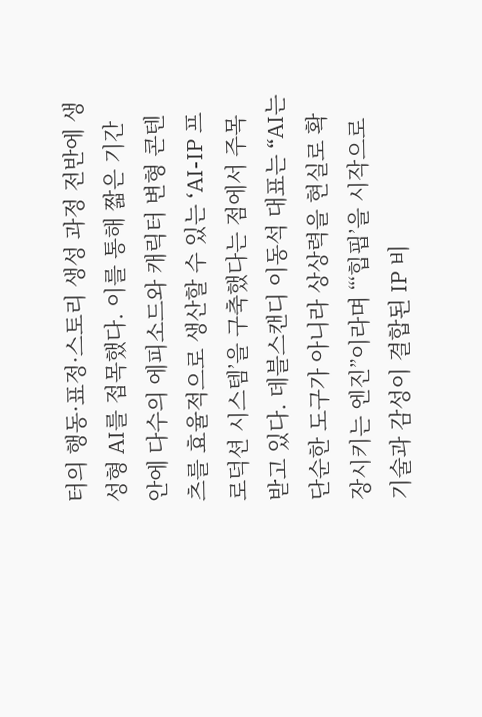터의 행동·표정·스토리 생성 과정 전반에 생성형 AI를 접목했다. 이를 통해 짧은 기간 안에 다수의 에피소드와 캐릭터 변형 콘텐츠를 효율적으로 생산할 수 있는 ‘AI-IP 프로덕션 시스템’을 구축했다는 점에서 주목받고 있다. 데블스캔디 이동석 대표는 “AI는 단순한 도구가 아니라 상상력을 현실로 확장시키는 엔진”이라며 “‘힙핍’을 시작으로 기술과 감성이 결합된 IP 비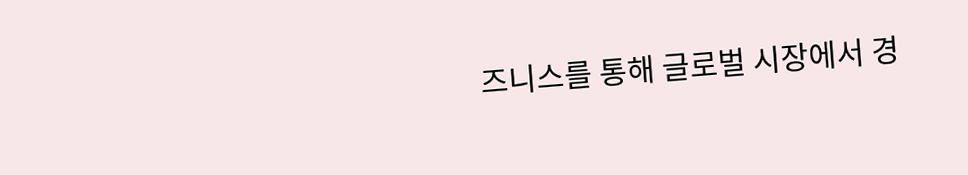즈니스를 통해 글로벌 시장에서 경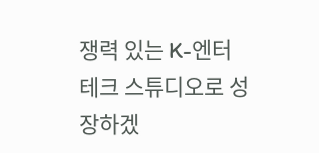쟁력 있는 K-엔터테크 스튜디오로 성장하겠